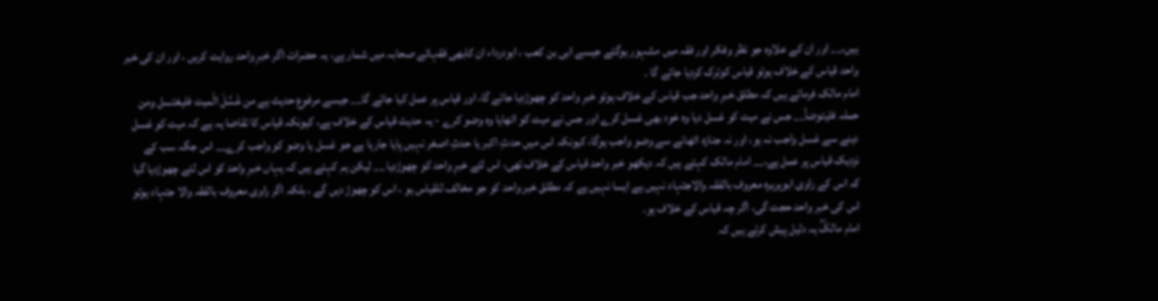ہیں،__ اور ان کے علاوہ جو نظر وفکر اور فقہ میں مشہور ہوگئے جیسے ابی بن کعب ، ابودرداء ان کابھی فقہائے صحابہ میں شمار ہے، یہ حضرات اگر خبرِ واحد روایت کریں ، اور ان کی خبر واحد قیاس کے خلاف ہوتو قیاس کوترک کردیا جائے گا ۔
امام مالک فرماتے ہیں کہ مطلق خبرِ واحد جب قیاس کے خلاف ہوتو خبرِ واحد کو چھوڑدیا جائے گا، اور قیاس پر عمل کیا جائے گا__ جیسے مرفوع حدیث ہے من غَسَّلَ الْمیت فلیغتسل ومن حملہ فلیتوضأ__ جس نے میت کو غسل دیا وہ خود بھی غسل کرے اور جس نے میت کو اٹھایا وہ وضو کرے - یہ حدیث قیاس کے خلاف ہے، کیونکہ قیاس کا تقاضا یہ ہے کہ میت کو غسل دینے سے غسل واجب نہ ہو، اور نہ جنازہ اٹھانے سے وضو واجب ہوگا، کیونکہ اس میں حدثِ اکبر یا حدثِ اصغر نہیں پایا جارہا ہے جو غسل یا وضو کو واجب کرے__ اس جگہ سب کے نزدیک قیاس پر عمل ہے،__ امام مالک کہتے ہیں کہ دیکھو خبر واحد قیاس کے خلاف تھی، اس لئے خبرِ واحد کو چھوڑدیا __ لیکن ہم کہتے ہیں کہ یہاں خبرِ واحد کو اس لئے چھوڑدیا گیا کہ اس کے راوی ابوہریرہ معروف بالفقہ والاجتہاد نہیں ہے ایسا نہیں ہے کہ مطلق خبر واحد کو جو مخالف للقیاس ہو ، اس کو چھوڑ دیں گے ، بلکہ اگر راوی معروف بالفقہ والا جتہاد ہوتو اس کی خبر واحد حجت گی، اگر چہ قیاس کے خلاف ہو۔
امام مالکؒ یہ دلیل پیش کرتے ہیں کہ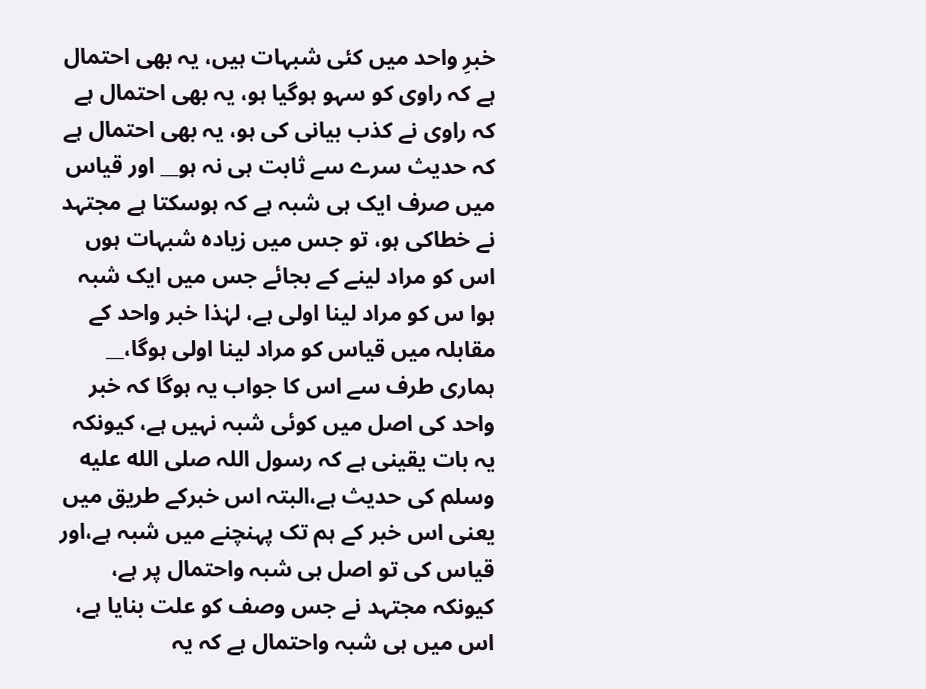خبرِ واحد میں کئی شبہات ہیں، یہ بھی احتمال ہے کہ راوی کو سہو ہوگیا ہو، یہ بھی احتمال ہے کہ راوی نے کذب بیانی کی ہو، یہ بھی احتمال ہے کہ حدیث سرے سے ثابت ہی نہ ہو__ اور قیاس میں صرف ایک ہی شبہ ہے کہ ہوسکتا ہے مجتہد نے خطاکی ہو، تو جس میں زیادہ شبہات ہوں اس کو مراد لینے کے بجائے جس میں ایک شبہ ہوا س کو مراد لینا اولی ہے، لہٰذا خبر واحد کے مقابلہ میں قیاس کو مراد لینا اولی ہوگا،__ ہماری طرف سے اس کا جواب یہ ہوگا کہ خبر واحد کی اصل میں کوئی شبہ نہیں ہے، کیونکہ یہ بات یقینی ہے کہ رسول اللہ صلى الله عليه وسلم کی حدیث ہے،البتہ اس خبرکے طریق میں یعنی اس خبر کے ہم تک پہنچنے میں شبہ ہے،اور قیاس کی تو اصل ہی شبہ واحتمال پر ہے، کیونکہ مجتہد نے جس وصف کو علت بنایا ہے، اس میں ہی شبہ واحتمال ہے کہ یہ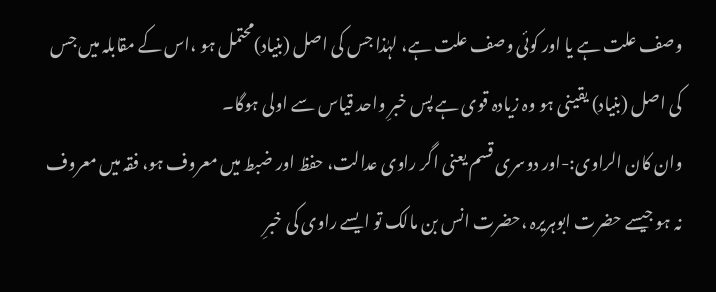وصف علت ہے یا اور کوئی وصف علت ہے، لہٰذا جس کی اصل (بنیاد)محتمل ہو ،اس کے مقابلہ میں جس کی اصل (بنیاد) یقینی ہو وہ زیادہ قوی ہے پس خبرِ واحد قیاس سے اولی ہوگا۔
وان کان الراوی:-اور دوسری قسم یعنی اگر راوی عدالت، حفظ اور ضبط میں معروف ہو، فقہ میں معروف نہ ہو جیسے حضرت ابوہریرہ ،حضرت انس بن مالک تو ایسے راوی کی خبرِ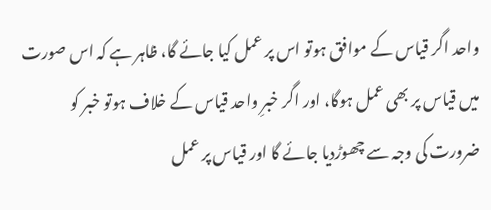واحد اگر قیاس کے موافق ہوتو اس پر عمل کیا جائے گا، ظاہر ہے کہ اس صورت میں قیاس پر بھی عمل ہوگا، اور اگر خبرِ واحد قیاس کے خلاف ہوتو خبر کو ضرورت کی وجہ سے چھوڑدیا جائے گا اور قیاس پر عمل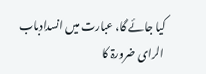کیا جائے گا، عبارت میں انسدادباب الرای ضرورۃ کا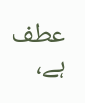عطف ہے،